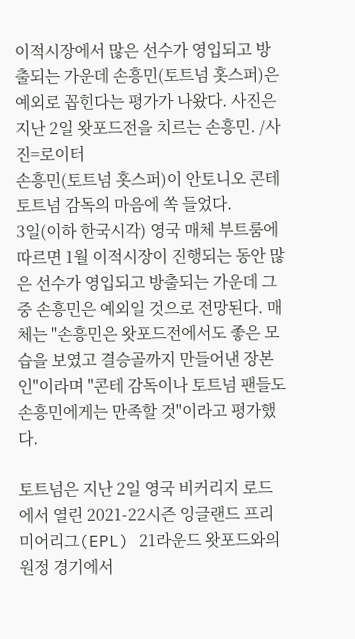이적시장에서 많은 선수가 영입되고 방출되는 가운데 손흥민(토트넘 홋스퍼)은 예외로 꼽힌다는 평가가 나왔다. 사진은 지난 2일 왓포드전을 치르는 손흥민. /사진=로이터
손흥민(토트넘 홋스퍼)이 안토니오 콘테 토트넘 감독의 마음에 쏙 들었다.
3일(이하 한국시각) 영국 매체 부트룸에 따르면 1월 이적시장이 진행되는 동안 많은 선수가 영입되고 방출되는 가운데 그 중 손흥민은 예외일 것으로 전망된다. 매체는 "손흥민은 왓포드전에서도 좋은 모습을 보였고 결승골까지 만들어낸 장본인"이라며 "콘테 감독이나 토트넘 팬들도 손흥민에게는 만족할 것"이라고 평가했다.

토트넘은 지난 2일 영국 비커리지 로드에서 열린 2021-22시즌 잉글랜드 프리미어리그(EPL) 21라운드 왓포드와의 원정 경기에서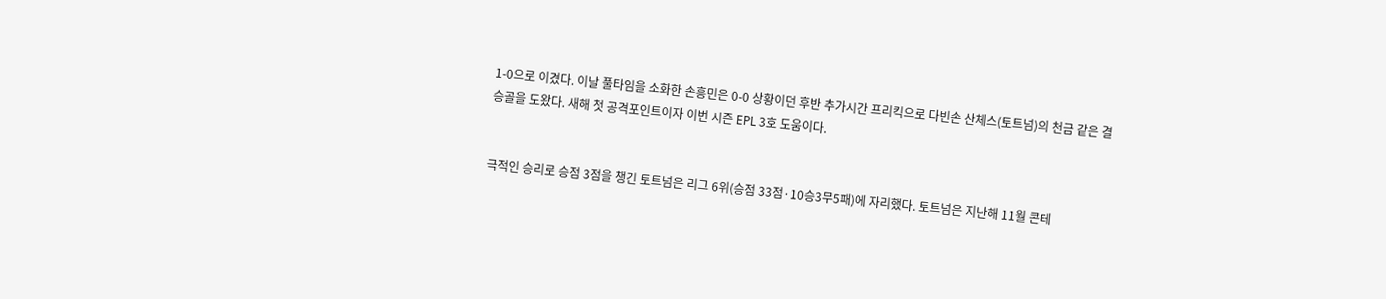1-0으로 이겼다. 이날 풀타임을 소화한 손흥민은 0-0 상황이던 후반 추가시간 프리킥으로 다빈손 산체스(토트넘)의 천금 같은 결승골을 도왔다. 새해 첫 공격포인트이자 이번 시즌 EPL 3호 도움이다.


극적인 승리로 승점 3점을 챙긴 토트넘은 리그 6위(승점 33점·10승3무5패)에 자리했다. 토트넘은 지난해 11월 콘테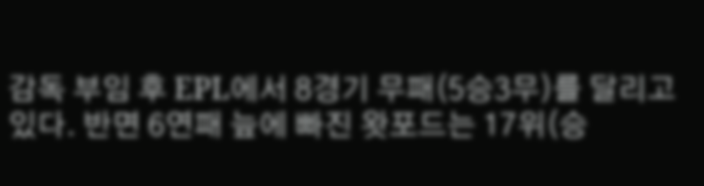감독 부임 후 EPL에서 8경기 무패(5승3무)를 달리고 있다. 반면 6연패 늪에 빠진 왓포드는 17위(승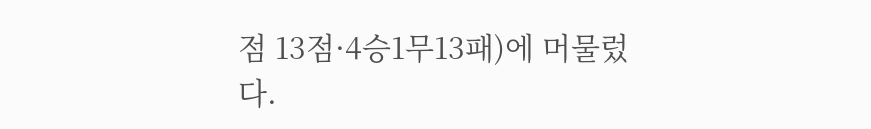점 13점·4승1무13패)에 머물렀다.